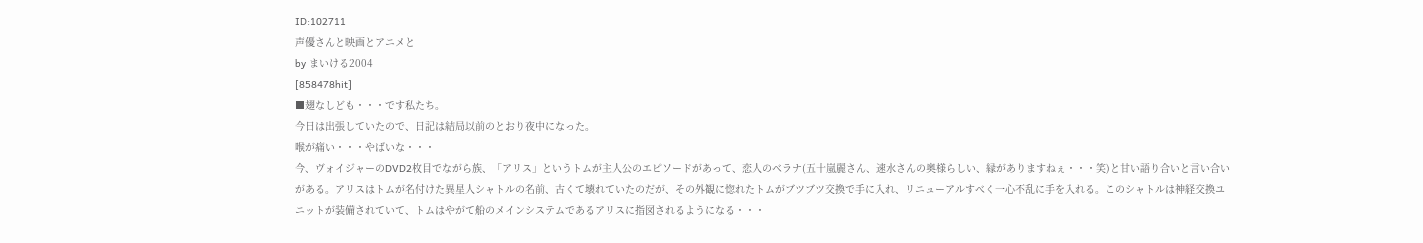ID:102711
声優さんと映画とアニメと
by まいける2004
[858478hit]
■翅なしども・・・です私たち。
今日は出張していたので、日記は結局以前のとおり夜中になった。
喉が痛い・・・やばいな・・・
今、ヴォイジャーのDVD2枚目でながら族、「アリス」というトムが主人公のエピソードがあって、恋人のベラナ(五十嵐麗さん、速水さんの奥様らしい、縁がありますねぇ・・・笑)と甘い語り合いと言い合いがある。アリスはトムが名付けた異星人シャトルの名前、古くて壊れていたのだが、その外観に惚れたトムがブツブツ交換で手に入れ、リニューアルすべく一心不乱に手を入れる。このシャトルは神経交換ユニットが装備されていて、トムはやがて船のメインシステムであるアリスに指図されるようになる・・・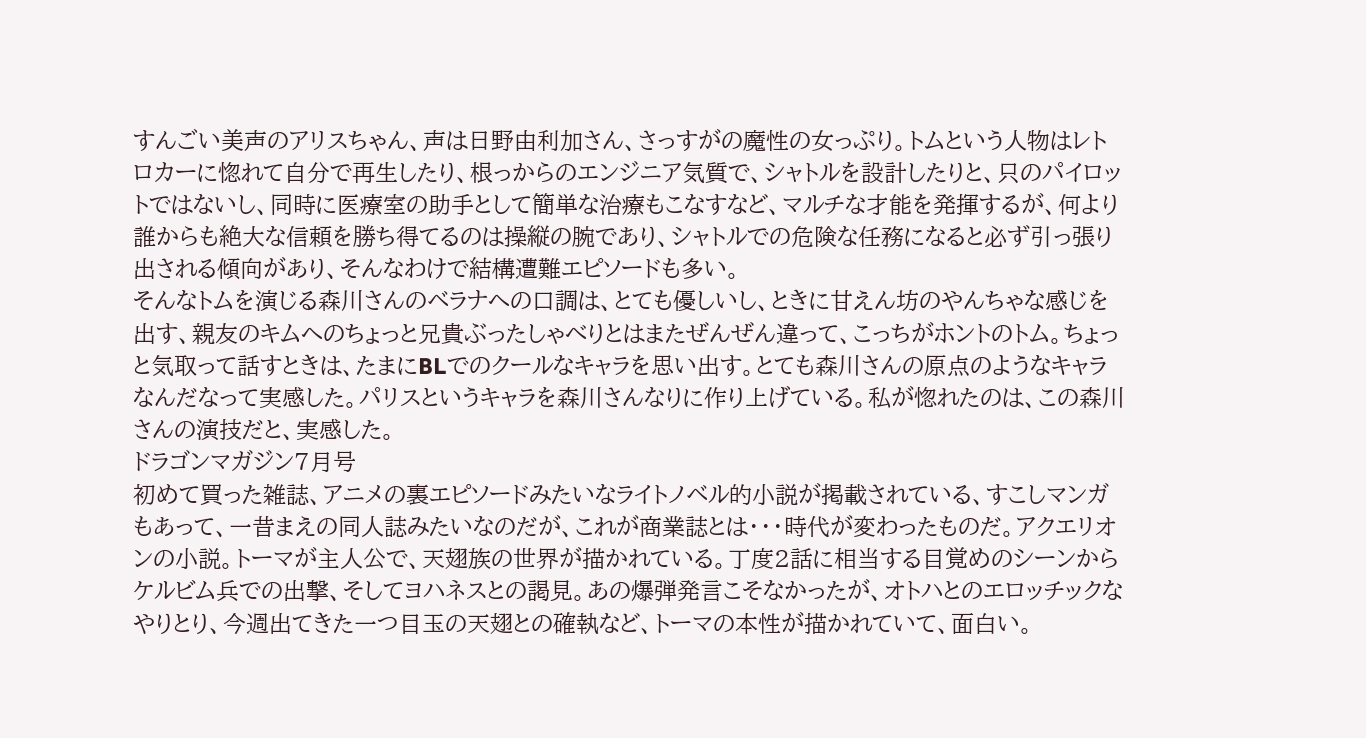すんごい美声のアリスちゃん、声は日野由利加さん、さっすがの魔性の女っぷり。トムという人物はレトロカーに惚れて自分で再生したり、根っからのエンジニア気質で、シャトルを設計したりと、只のパイロットではないし、同時に医療室の助手として簡単な治療もこなすなど、マルチな才能を発揮するが、何より誰からも絶大な信頼を勝ち得てるのは操縦の腕であり、シャトルでの危険な任務になると必ず引っ張り出される傾向があり、そんなわけで結構遭難エピソードも多い。
そんなトムを演じる森川さんのベラナへの口調は、とても優しいし、ときに甘えん坊のやんちゃな感じを出す、親友のキムへのちょっと兄貴ぶったしゃべりとはまたぜんぜん違って、こっちがホントのトム。ちょっと気取って話すときは、たまにBLでのクールなキャラを思い出す。とても森川さんの原点のようなキャラなんだなって実感した。パリスというキャラを森川さんなりに作り上げている。私が惚れたのは、この森川さんの演技だと、実感した。
ドラゴンマガジン7月号
初めて買った雑誌、アニメの裏エピソードみたいなライトノベル的小説が掲載されている、すこしマンガもあって、一昔まえの同人誌みたいなのだが、これが商業誌とは・・・時代が変わったものだ。アクエリオンの小説。トーマが主人公で、天翅族の世界が描かれている。丁度2話に相当する目覚めのシーンからケルビム兵での出撃、そしてヨハネスとの謁見。あの爆弾発言こそなかったが、オトハとのエロッチックなやりとり、今週出てきた一つ目玉の天翅との確執など、トーマの本性が描かれていて、面白い。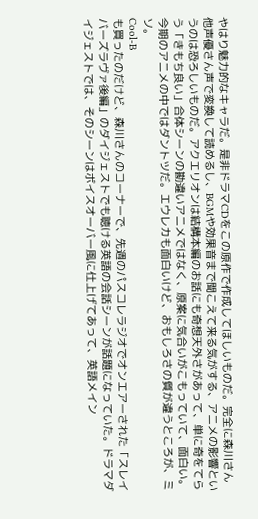やはり魅力的なキャラだ。是非ドラマCDをこの原作で作成してほしいものだ。完全に森川さん他声優さん声で変換して読めるし、BGMや効果音まで聞こえて来る気がする、アニメの影響というのは恐ろしいものだ。アクエリオンは結構本編のお話にも奇想天外さがあって、単に奇をてらう「きもち良い」合体シーンの勘違いアニメではなく、原案に気合いがこもっていて、面白い。今期のアニメの中ではダントツだ。エウレカも面白いけど、おもしろさの質が違うところが、ミソ。
Cool-B
も買ったのだけど、森川さんのコーナーで、先週のパスコレラジオでオンエアーされた「スレイバーズラヴァ後編」のダイジェストでも聴ける英語の会話シーンが話題になっていた。ドラマダイジェストでは、そのシーンはボイスオーバー風に仕上げてあって、英語メイン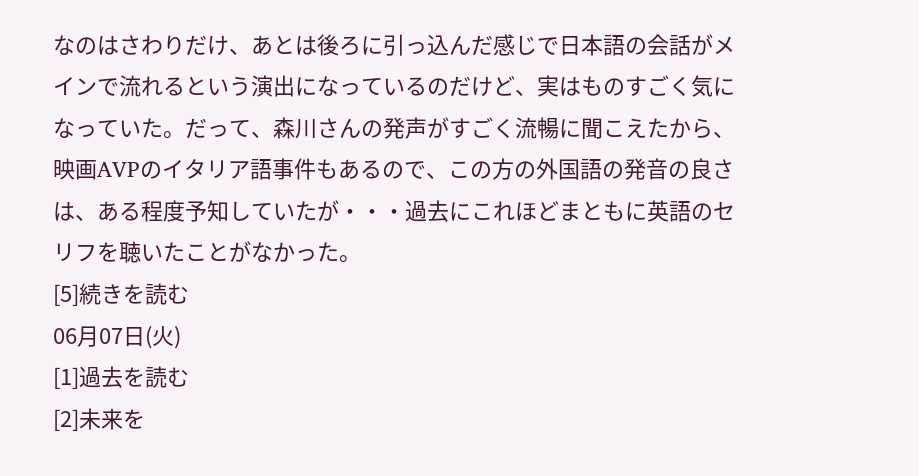なのはさわりだけ、あとは後ろに引っ込んだ感じで日本語の会話がメインで流れるという演出になっているのだけど、実はものすごく気になっていた。だって、森川さんの発声がすごく流暢に聞こえたから、映画AVPのイタリア語事件もあるので、この方の外国語の発音の良さは、ある程度予知していたが・・・過去にこれほどまともに英語のセリフを聴いたことがなかった。
[5]続きを読む
06月07日(火)
[1]過去を読む
[2]未来を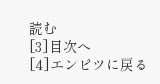読む
[3]目次へ
[4]エンピツに戻る